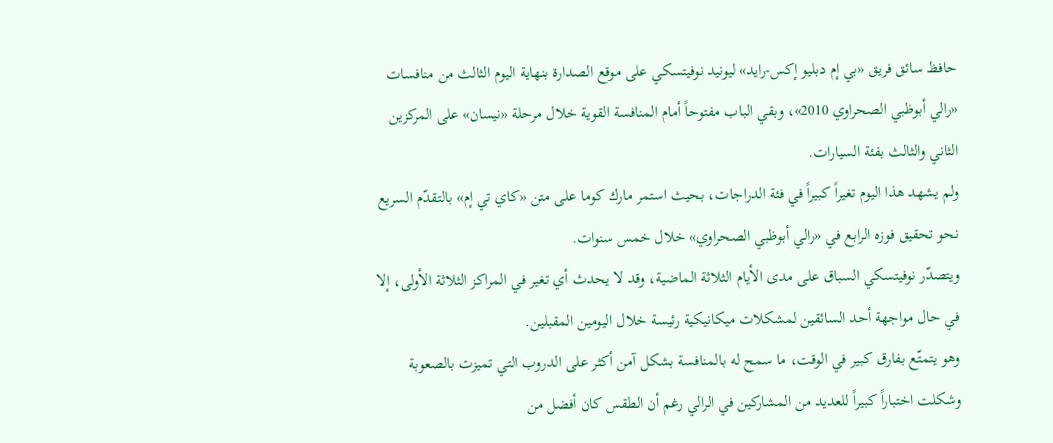حافظ سائق فريق «بي إم دبليو إكس-رايد» ليونيد نوفيتسكي على موقع الصدارة بنهاية اليوم الثالث من منافسات «رالي أبوظبي الصحراوي 2010»، وبقي الباب مفتوحاً أمام المنافسة القوية خلال مرحلة «نيسان» على المركزين الثاني والثالث بفئة السيارات.
ولم يشهد هذا اليوم تغيراً كبيراً في فئة الدراجات، بحيث استمر مارك كوما على متن «كاي تي إم» بالتقدّم السريع نحو تحقيق فوزه الرابع في «رالي أبوظبي الصحراوي» خلال خمس سنوات.
ويتصدّر نوفيتسكي السباق على مدى الأيام الثلاثة الماضية، وقد لا يحدث أي تغير في المراكز الثلاثة الأولى، إلا في حال مواجهة أحد السائقين لمشكلات ميكانيكية رئيسة خلال اليومين المقبلين.
وهو يتمتّع بفارق كبير في الوقت، ما سمح له بالمنافسة بشكل آمن أكثر على الدروب التي تميزت بالصعوبة وشكلت اختباراً كبيراً للعديد من المشاركين في الرالي رغم أن الطقس كان أفضل من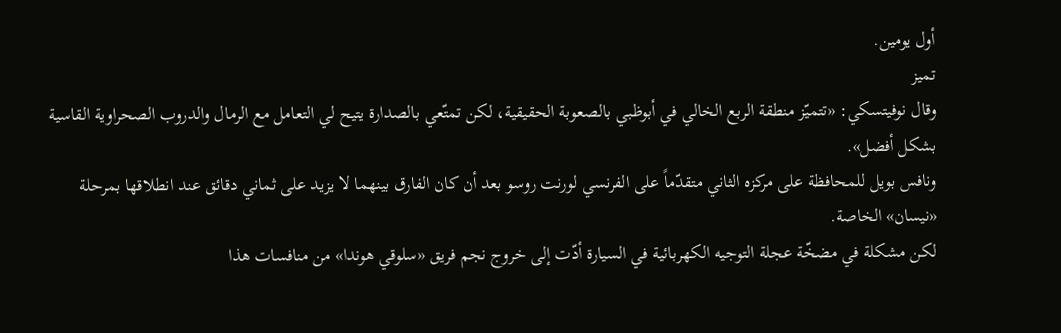أول يومين.
تميز
وقال نوفيتسكي: «تتميّز منطقة الربع الخالي في أبوظبي بالصعوبة الحقيقية، لكن تمتّعي بالصدارة يتيح لي التعامل مع الرمال والدروب الصحراوية القاسية بشكل أفضل».
ونافس بويل للمحافظة على مركزه الثاني متقدّماً على الفرنسي لورنت روسو بعد أن كان الفارق بينهما لا يزيد على ثماني دقائق عند انطلاقها بمرحلة «نيسان» الخاصة.
لكن مشكلة في مضخّة عجلة التوجيه الكهربائية في السيارة أدّت إلى خروج نجم فريق «سلوقي هوندا» من منافسات هذا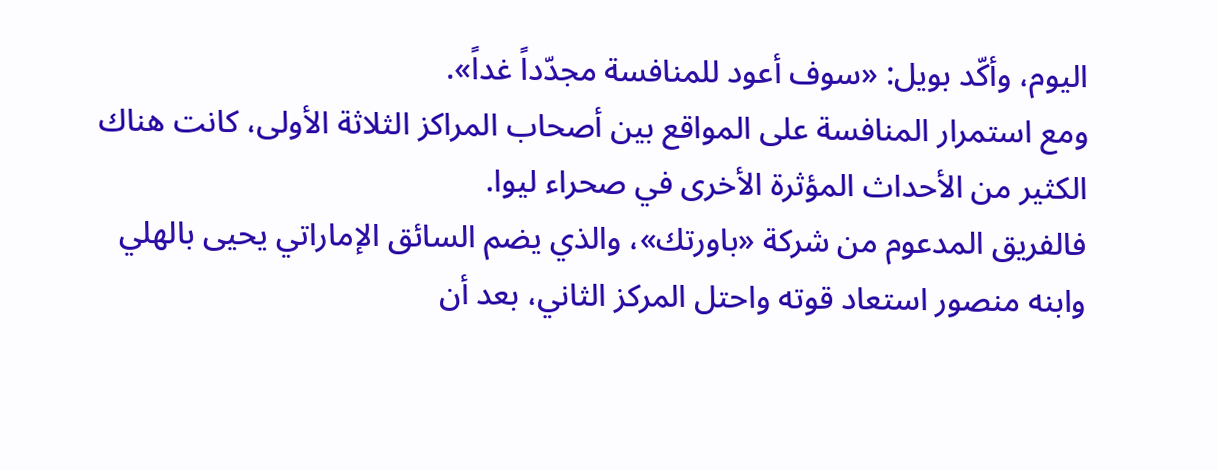اليوم، وأكّد بويل: «سوف أعود للمنافسة مجدّداً غداً».
ومع استمرار المنافسة على المواقع بين أصحاب المراكز الثلاثة الأولى، كانت هناك الكثير من الأحداث المؤثرة الأخرى في صحراء ليوا.
فالفريق المدعوم من شركة «باورتك»، والذي يضم السائق الإماراتي يحيى بالهلي وابنه منصور استعاد قوته واحتل المركز الثاني، بعد أن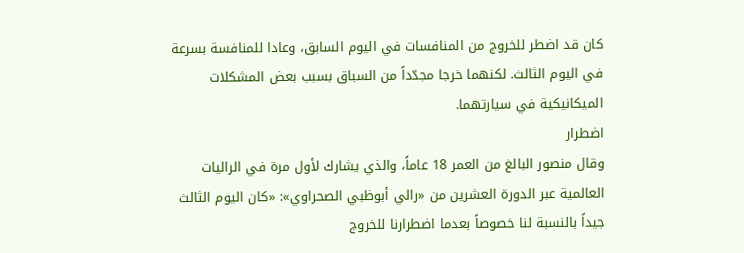كان قد اضطر للخروج من المنافسات في اليوم السابق، وعادا للمنافسة بسرعة في اليوم الثالث. لكنهما خرجا مجدّداً من السباق بسبب بعض المشكلات الميكانيكية في سيارتهما.
اضطرار
وقال منصور البالغ من العمر 18 عاماً، والذي يشارك لأول مرة في الراليات العالمية عبر الدورة العشرين من «رالي أبوظبي الصحراوي»: «كان اليوم الثالث جيداً بالنسبة لنا خصوصاً بعدما اضطرارنا للخروج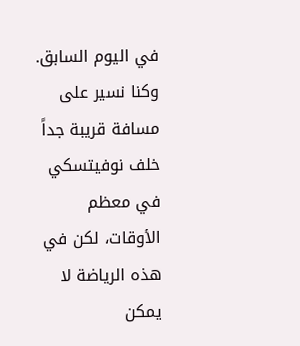في اليوم السابق.
وكنا نسير على مسافة قريبة جداً خلف نوفيتسكي في معظم الأوقات، لكن في هذه الرياضة لا يمكن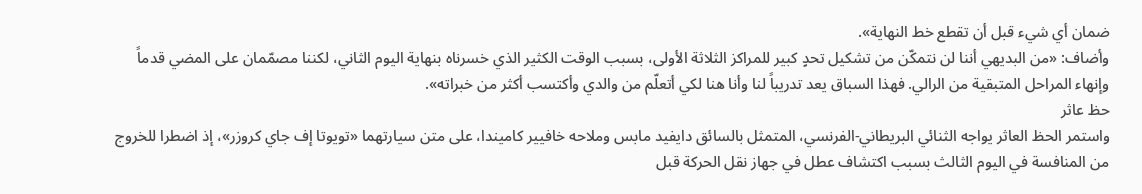ضمان أي شيء قبل أن تقطع خط النهاية».
وأضاف: «من البديهي أننا لن نتمكّن من تشكيل تحدٍ كبير للمراكز الثلاثة الأولى، بسبب الوقت الكثير الذي خسرناه بنهاية اليوم الثاني، لكننا مصمّمان على المضي قدماً وإنهاء المراحل المتبقية من الرالي. فهذا السباق يعد تدريباً لنا وأنا هنا لكي أتعلّم من والدي وأكتسب أكثر من خبراته».
حظ عاثر
واستمر الحظ العاثر يواجه الثنائي البريطاني-الفرنسي، المتمثل بالسائق دايفيد مابس وملاحه خافيير كاميندا، على متن سيارتهما «تويوتا إف جاي كروزر»، إذ اضطرا للخروج من المنافسة في اليوم الثالث بسبب اكتشاف عطل في جهاز نقل الحركة قبل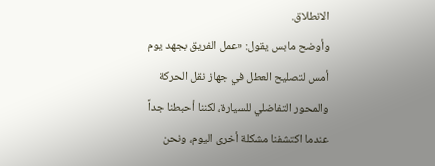الانطلاق.
وأوضح مابس يقول: «عمل الفريق بجهد يوم أمس لتصليح العطل في جهاز نقل الحركة والمحور التفاضلي للسيارة، لكننا أحبطنا جداً عندما اكتشفنا مشكلة أخرى اليوم، ونحن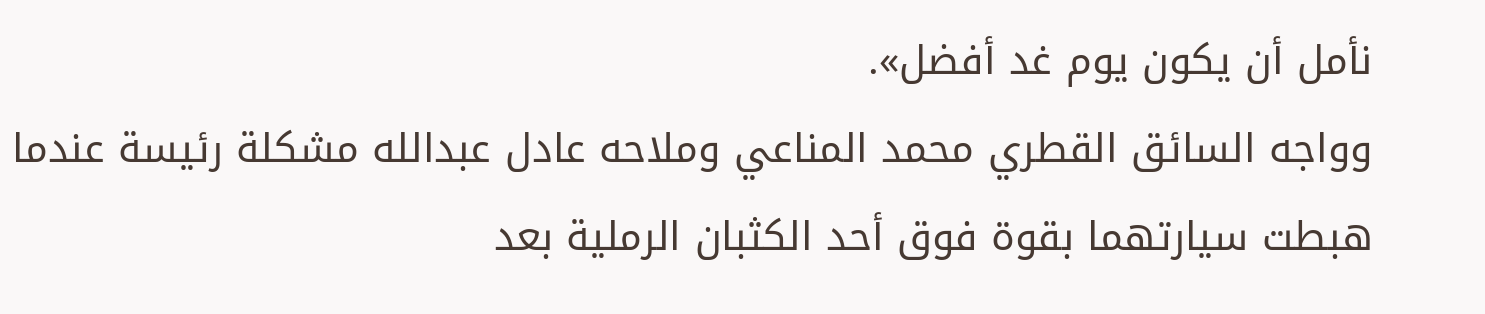نأمل أن يكون يوم غد أفضل».
وواجه السائق القطري محمد المناعي وملاحه عادل عبدالله مشكلة رئيسة عندما هبطت سيارتهما بقوة فوق أحد الكثبان الرملية بعد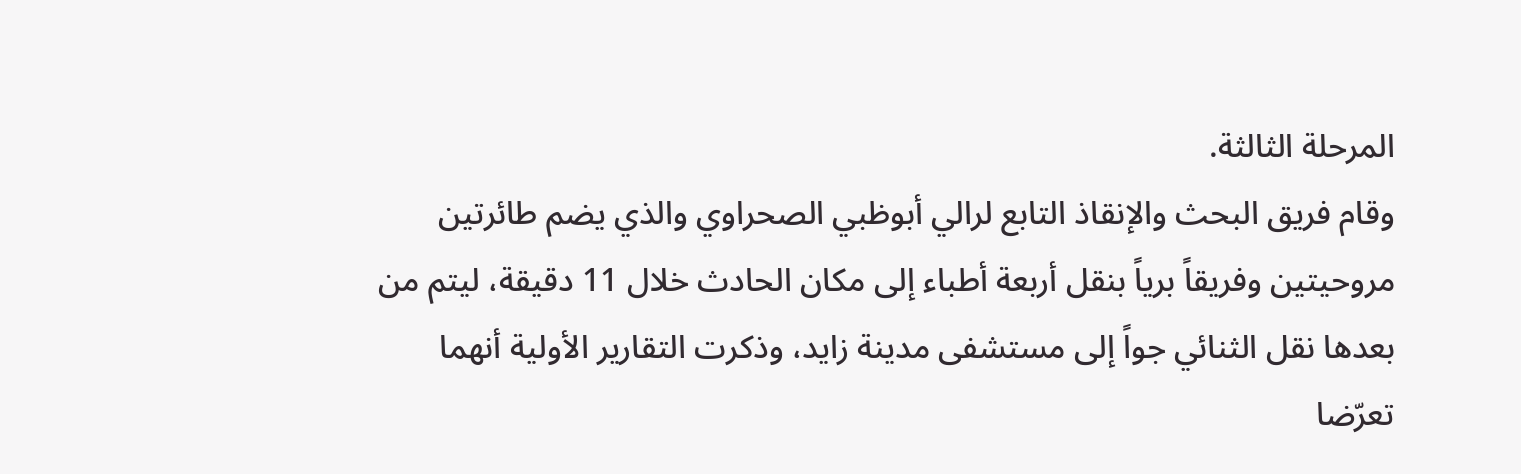المرحلة الثالثة.
وقام فريق البحث والإنقاذ التابع لرالي أبوظبي الصحراوي والذي يضم طائرتين مروحيتين وفريقاً برياً بنقل أربعة أطباء إلى مكان الحادث خلال 11 دقيقة، ليتم من بعدها نقل الثنائي جواً إلى مستشفى مدينة زايد، وذكرت التقارير الأولية أنهما تعرّضا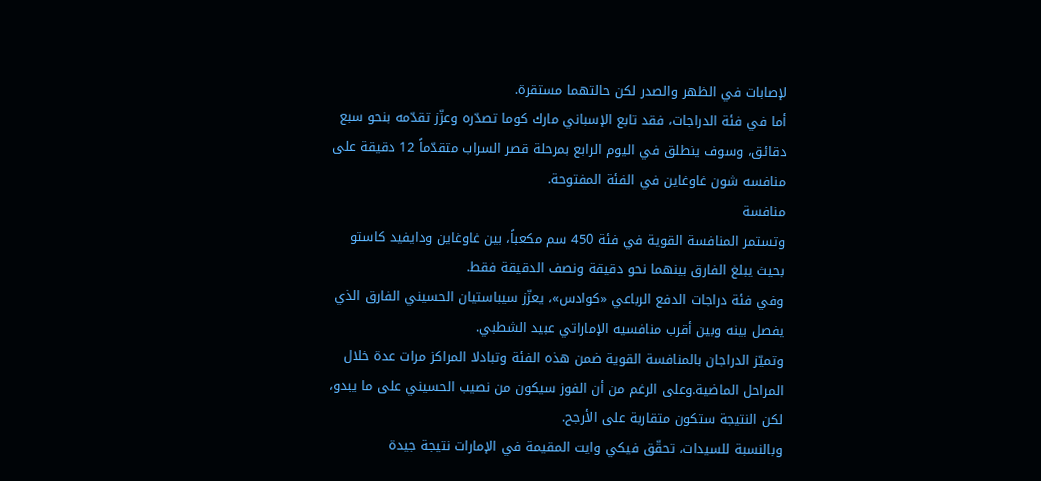لإصابات في الظهر والصدر لكن حالتهما مستقرة.
أما في فئة الدراجات، فقد تابع الإسباني مارك كوما تصدّره وعزّز تقدّمه بنحو سبع دقائق، وسوف ينطلق في اليوم الرابع بمرحلة قصر السراب متقدّماً 12 دقيقة على منافسه شون غاوغاين في الفئة المفتوحة.
منافسة
وتستمر المنافسة القوية في فئة 450 سم مكعباً، بين غاوغاين ودايفيد كاستو بحيث يبلغ الفارق بينهما نحو دقيقة ونصف الدقيقة فقط.
وفي فئة دراجات الدفع الرباعي «كوادس»، يعزّز سيباستيان الحسيني الفارق الذي يفصل بينه وبين أقرب منافسيه الإماراتي عبيد الشطبي.
وتميّز الدراجان بالمنافسة القوية ضمن هذه الفئة وتبادلا المراكز مرات عدة خلال المراحل الماضية.وعلى الرغم من أن الفوز سيكون من نصيب الحسيني على ما يبدو، لكن النتيجة ستكون متقاربة على الأرجح.
وبالنسبة للسيدات، تحقّق فيكي وايت المقيمة في الإمارات نتيجة جيدة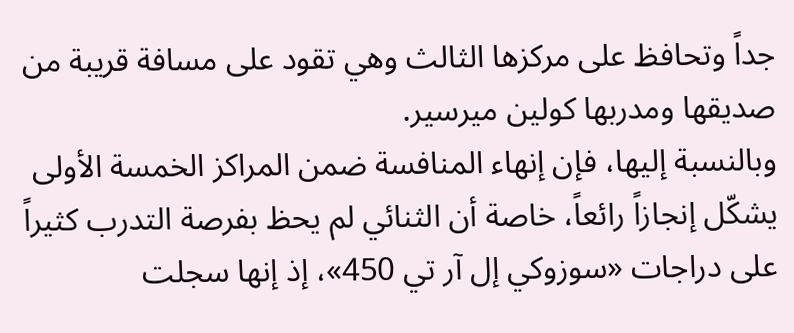جداً وتحافظ على مركزها الثالث وهي تقود على مسافة قريبة من صديقها ومدربها كولين ميرسير.
وبالنسبة إليها، فإن إنهاء المنافسة ضمن المراكز الخمسة الأولى يشكّل إنجازاً رائعاً، خاصة أن الثنائي لم يحظ بفرصة التدرب كثيراً على دراجات «سوزوكي إل آر تي 450»، إذ إنها سجلت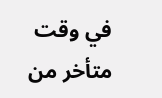في وقت متأخر من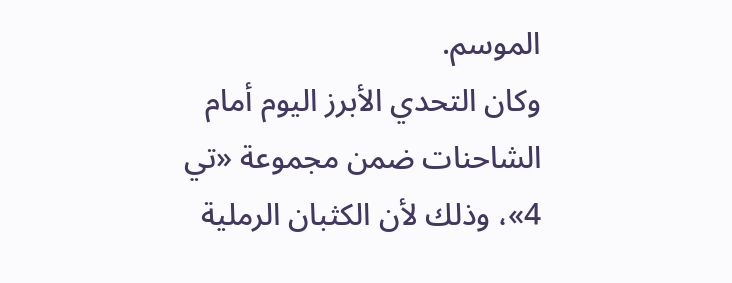الموسم.
وكان التحدي الأبرز اليوم أمام الشاحنات ضمن مجموعة «تي 4»، وذلك لأن الكثبان الرملية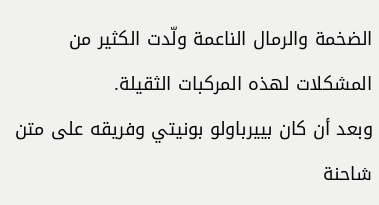الضخمة والرمال الناعمة ولّدت الكثير من المشكلات لهذه المركبات الثقيلة.
وبعد أن كان بييرباولو بونيتي وفريقه على متن شاحنة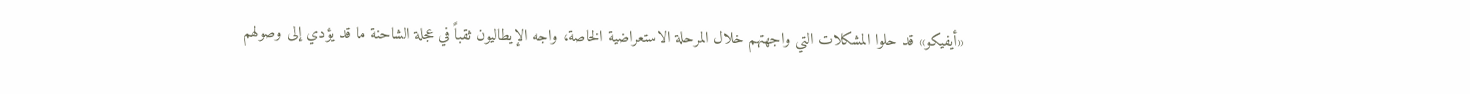«أيفيكو» قد حلوا المشكلات التي واجهتهم خلال المرحلة الاستعراضية الخاصة، واجه الإيطاليون ثقباً في عجلة الشاحنة ما قد يؤدي إلى وصولهم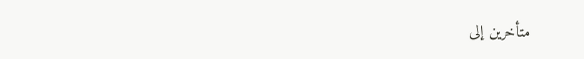متأخرين إلى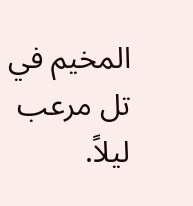المخيم في تل مرعب ليلاً.